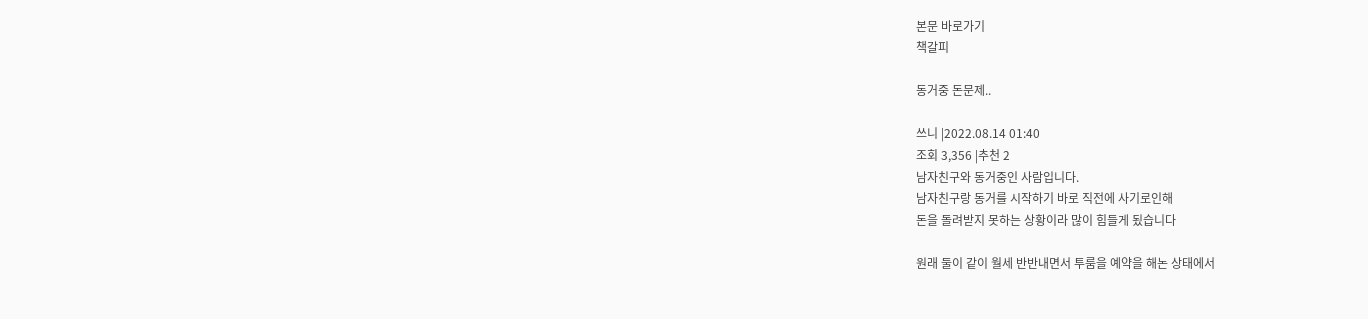본문 바로가기
책갈피

동거중 돈문제..

쓰니 |2022.08.14 01:40
조회 3,356 |추천 2
남자친구와 동거중인 사람입니다.
남자친구랑 동거를 시작하기 바로 직전에 사기로인해
돈을 돌려받지 못하는 상황이라 많이 힘들게 됬습니다

원래 둘이 같이 월세 반반내면서 투룸을 예약을 해논 상태에서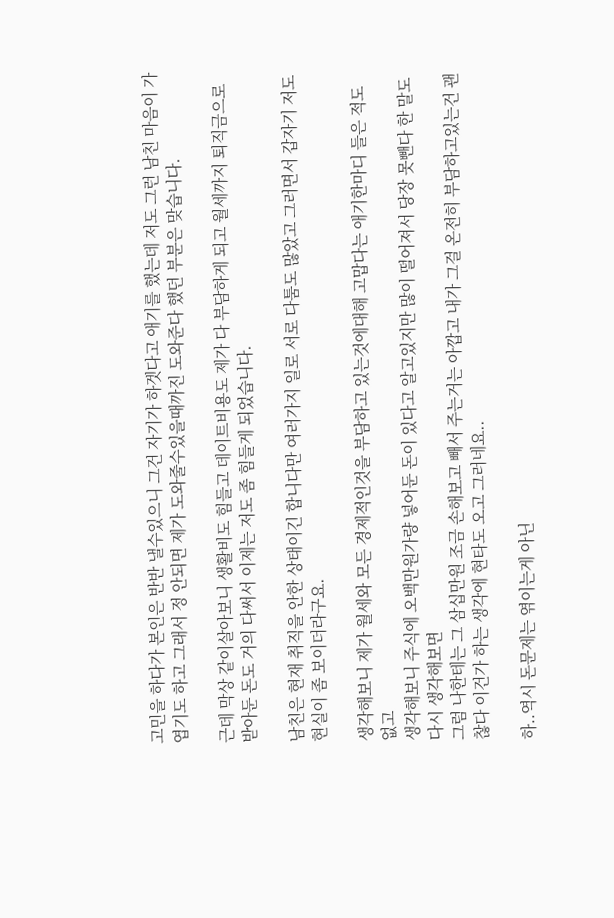고민을 하다가 본인은 반반 낼수있으니 그건 자기가 하겟다고 애기를 했는데 저도 그런 남친 마음이 가엽기도 하고 그래서 정 안되면 제가 도와줄수있을때까진 도와준다 했던 부분은 맞습니다.

근데 막상 같이살아보니 생활비도 힘들고 데이트비용도 제가 다 부담하게 되고 월세까지 퇴직금으로 받아둔 돈도 거의 다써서 이제는 저도 좀 힘들게 되었습니다.

남친은 현재 취직을 안한 상태이긴 합니다만 여러가지 일로 서로 다툼도 많았고 그러면서 갑자기 저도 현실이 좀 보이더라구요.

생각해보니 제가 월세와 모든 경제적인것을 부담하고 있는것에대해 고맙다는 애기한마디 들은 적도 없고
생각해보니 주식에 오백만원가량 넣어둔 돈이 있다고 알고있지만 많이 떨어져서 당장 못뺀다 한 말도 다시 생각해보면
그럼 나한테는 그 삼십만원 조금 손해보고 빼서 주는거는 아깝고 내가 그걸 온전히 부담하고있는건 괜찮다 이건가 하는 생각에 현타도 오고 그러네요..

하..역시 돈문제는 엮이는게 아닌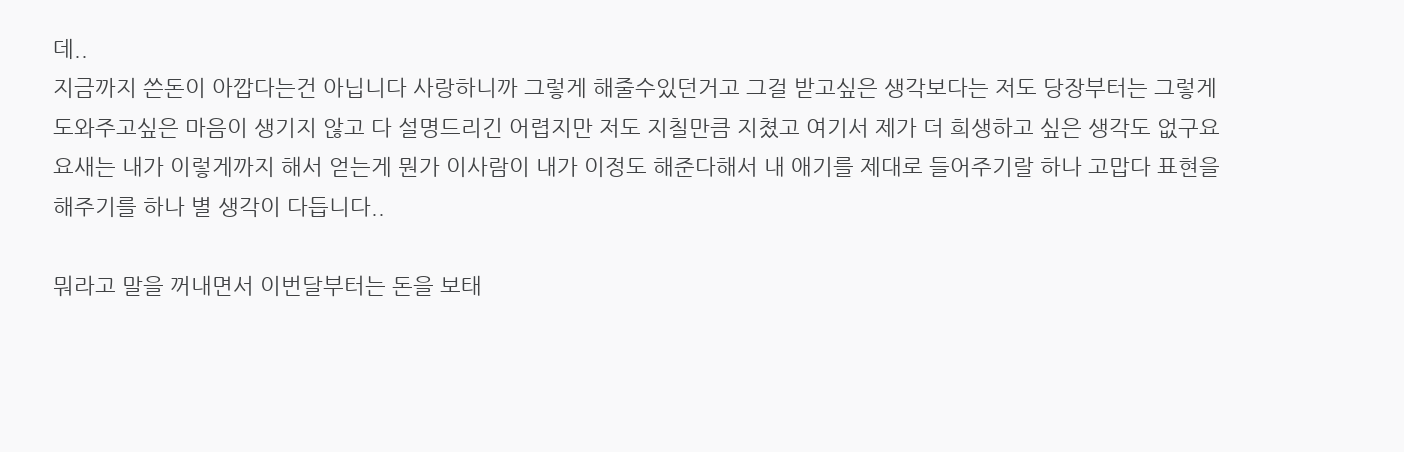데..
지금까지 쓴돈이 아깝다는건 아닙니다 사랑하니까 그렇게 해줄수있던거고 그걸 받고싶은 생각보다는 저도 당장부터는 그렇게 도와주고싶은 마음이 생기지 않고 다 설명드리긴 어렵지만 저도 지칠만큼 지쳤고 여기서 제가 더 희생하고 싶은 생각도 없구요 요새는 내가 이렇게까지 해서 얻는게 뭔가 이사람이 내가 이정도 해준다해서 내 애기를 제대로 들어주기랄 하나 고맙다 표현을 해주기를 하나 별 생각이 다듭니다..

뭐라고 말을 꺼내면서 이번달부터는 돈을 보태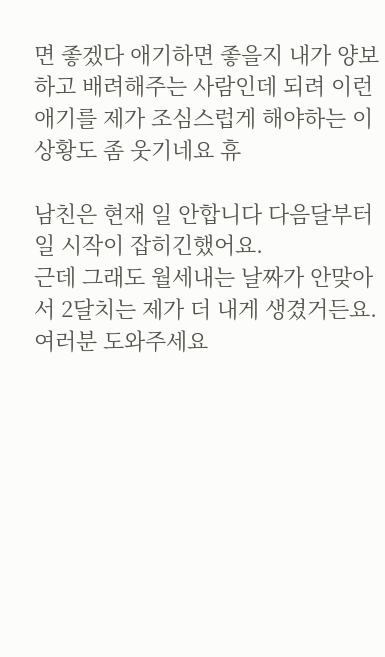면 좋겠다 애기하면 좋을지 내가 양보하고 배려해주는 사람인데 되려 이런 애기를 제가 조심스럽게 해야하는 이상황도 좀 웃기네요 휴

남친은 현재 일 안합니다 다음달부터 일 시작이 잡히긴했어요.
근데 그래도 월세내는 날짜가 안맞아서 2달치는 제가 더 내게 생겼거든요. 여러분 도와주세요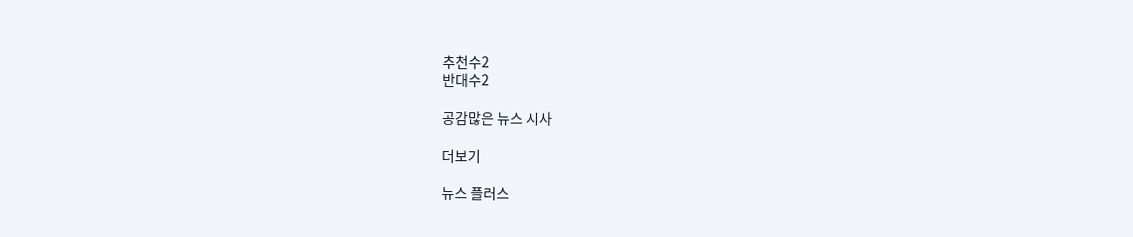추천수2
반대수2

공감많은 뉴스 시사

더보기

뉴스 플러스